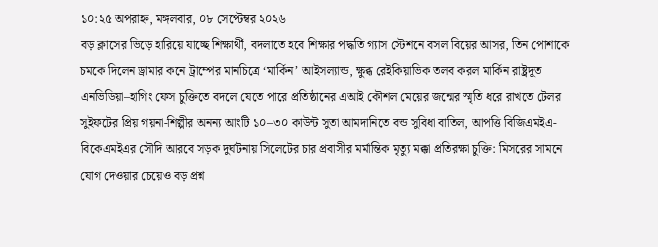১০:২৫ অপরাহ্ন, মঙ্গলবার, ০৮ সেপ্টেম্বর ২০২৬
বড় ক্লাসের ভিড়ে হারিয়ে যাচ্ছে শিক্ষার্থী, বদলাতে হবে শিক্ষার পদ্ধতি গ্যাস স্টেশনে বসল বিয়ের আসর, তিন পোশাকে চমকে দিলেন ড্রামার কনে ট্রাম্পের মানচিত্রে ‘মার্কিন’ আইসল্যান্ড, ক্ষুব্ধ রেইকিয়াভিক তলব করল মার্কিন রাষ্ট্রদূত এনভিডিয়া–হাগিং ফেস চুক্তিতে বদলে যেতে পারে প্রতিষ্ঠানের এআই কৌশল মেয়ের জন্মের স্মৃতি ধরে রাখতে টেলর সুইফটের প্রিয় গয়না-শিল্পীর অনন্য আংটি ১০–৩০ কাউন্ট সুতা আমদানিতে বন্ড সুবিধা বাতিল, আপত্তি বিজিএমইএ-বিকেএমইএর সৌদি আরবে সড়ক দুর্ঘটনায় সিলেটের চার প্রবাসীর মর্মান্তিক মৃত্যু মক্কা প্রতিরক্ষা চুক্তি: মিসরের সামনে যোগ দেওয়ার চেয়েও বড় প্রশ্ন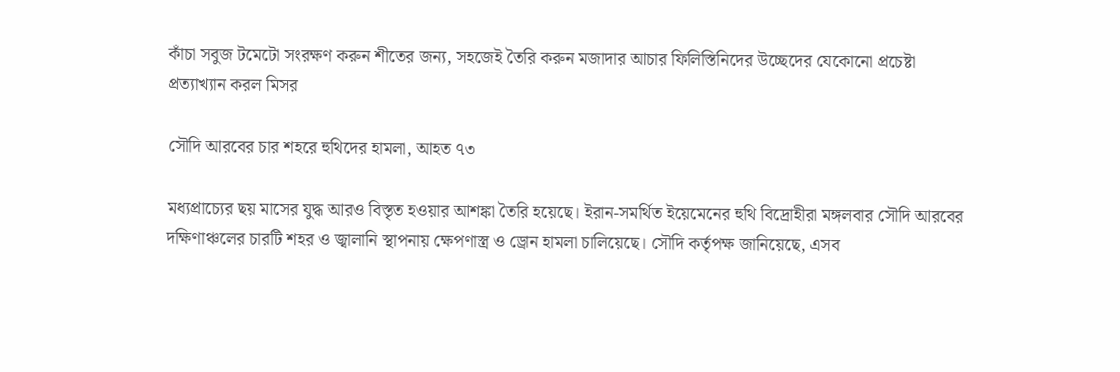কাঁচা সবুজ টমেটো সংরক্ষণ করুন শীতের জন্য, সহজেই তৈরি করুন মজাদার আচার ফিলিস্তিনিদের উচ্ছেদের যেকোনো প্রচেষ্টা প্রত্যাখ্যান করল মিসর

সৌদি আরবের চার শহরে হুথিদের হামলা, আহত ৭৩

মধ্যপ্রাচ্যের ছয় মাসের যুদ্ধ আরও বিস্তৃত হওয়ার আশঙ্কা তৈরি হয়েছে। ইরান-সমর্থিত ইয়েমেনের হুথি বিদ্রোহীরা মঙ্গলবার সৌদি আরবের দক্ষিণাঞ্চলের চারটি শহর ও জ্বালানি স্থাপনায় ক্ষেপণাস্ত্র ও ড্রোন হামলা চালিয়েছে। সৌদি কর্তৃপক্ষ জানিয়েছে, এসব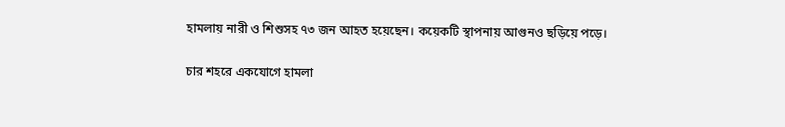হামলায় নারী ও শিশুসহ ৭৩ জন আহত হয়েছেন। কয়েকটি স্থাপনায় আগুনও ছড়িয়ে পড়ে।

চার শহরে একযোগে হামলা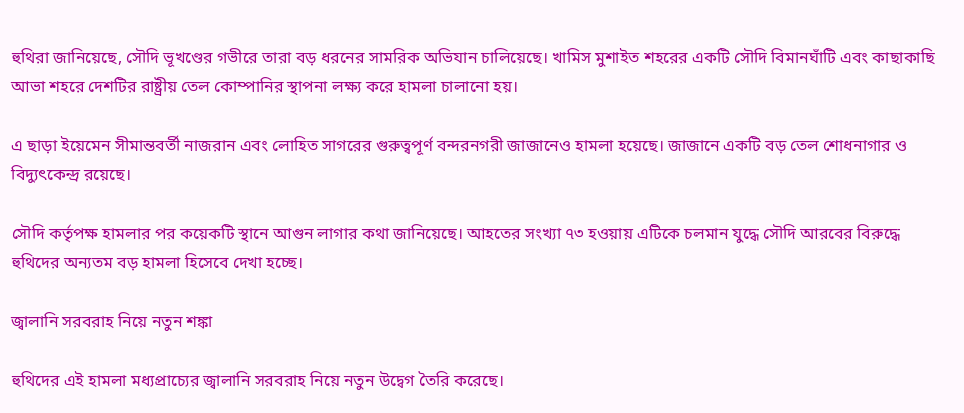হুথিরা জানিয়েছে, সৌদি ভূখণ্ডের গভীরে তারা বড় ধরনের সামরিক অভিযান চালিয়েছে। খামিস মুশাইত শহরের একটি সৌদি বিমানঘাঁটি এবং কাছাকাছি আভা শহরে দেশটির রাষ্ট্রীয় তেল কোম্পানির স্থাপনা লক্ষ্য করে হামলা চালানো হয়।

এ ছাড়া ইয়েমেন সীমান্তবর্তী নাজরান এবং লোহিত সাগরের গুরুত্বপূর্ণ বন্দরনগরী জাজানেও হামলা হয়েছে। জাজানে একটি বড় তেল শোধনাগার ও বিদ্যুৎকেন্দ্র রয়েছে।

সৌদি কর্তৃপক্ষ হামলার পর কয়েকটি স্থানে আগুন লাগার কথা জানিয়েছে। আহতের সংখ্যা ৭৩ হওয়ায় এটিকে চলমান যুদ্ধে সৌদি আরবের বিরুদ্ধে হুথিদের অন্যতম বড় হামলা হিসেবে দেখা হচ্ছে।

জ্বালানি সরবরাহ নিয়ে নতুন শঙ্কা

হুথিদের এই হামলা মধ্যপ্রাচ্যের জ্বালানি সরবরাহ নিয়ে নতুন উদ্বেগ তৈরি করেছে।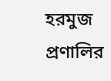হরমুজ প্রণালির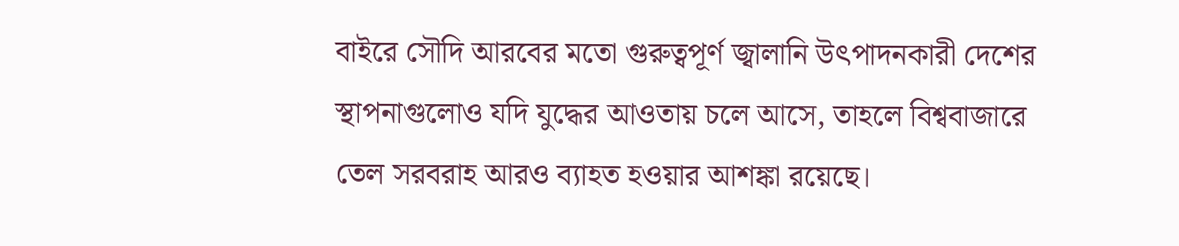বাইরে সৌদি আরবের মতো গুরুত্বপূর্ণ জ্বালানি উৎপাদনকারী দেশের স্থাপনাগুলোও যদি যুদ্ধের আওতায় চলে আসে, তাহলে বিশ্ববাজারে তেল সরবরাহ আরও ব্যাহত হওয়ার আশঙ্কা রয়েছে।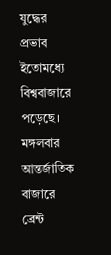যুদ্ধের প্রভাব ইতোমধ্যে বিশ্ববাজারে পড়েছে। মঙ্গলবার আন্তর্জাতিক বাজারে ব্রেন্ট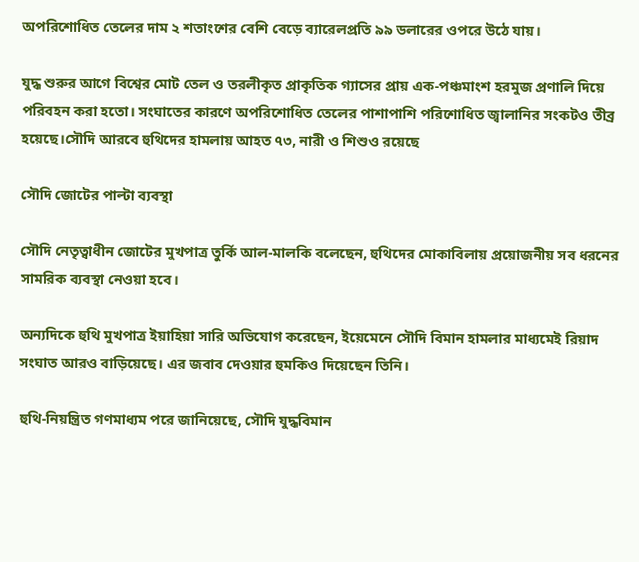অপরিশোধিত তেলের দাম ২ শতাংশের বেশি বেড়ে ব্যারেলপ্রতি ৯৯ ডলারের ওপরে উঠে যায়।

যুদ্ধ শুরুর আগে বিশ্বের মোট তেল ও তরলীকৃত প্রাকৃতিক গ্যাসের প্রায় এক-পঞ্চমাংশ হরমুজ প্রণালি দিয়ে পরিবহন করা হতো। সংঘাতের কারণে অপরিশোধিত তেলের পাশাপাশি পরিশোধিত জ্বালানির সংকটও তীব্র হয়েছে।সৌদি আরবে হুথিদের হামলায় আহত ৭৩, নারী ও শিশুও রয়েছে

সৌদি জোটের পাল্টা ব্যবস্থা

সৌদি নেতৃত্বাধীন জোটের মুখপাত্র তুর্কি আল-মালকি বলেছেন, হুথিদের মোকাবিলায় প্রয়োজনীয় সব ধরনের সামরিক ব্যবস্থা নেওয়া হবে।

অন্যদিকে হুথি মুখপাত্র ইয়াহিয়া সারি অভিযোগ করেছেন, ইয়েমেনে সৌদি বিমান হামলার মাধ্যমেই রিয়াদ সংঘাত আরও বাড়িয়েছে। এর জবাব দেওয়ার হুমকিও দিয়েছেন তিনি।

হুথি-নিয়ন্ত্রিত গণমাধ্যম পরে জানিয়েছে, সৌদি যুদ্ধবিমান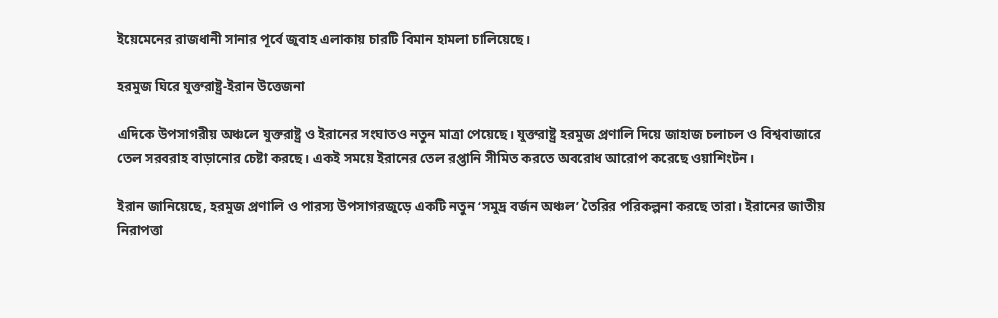ইয়েমেনের রাজধানী সানার পূর্বে জুবাহ এলাকায় চারটি বিমান হামলা চালিয়েছে।

হরমুজ ঘিরে যুক্তরাষ্ট্র-ইরান উত্তেজনা

এদিকে উপসাগরীয় অঞ্চলে যুক্তরাষ্ট্র ও ইরানের সংঘাতও নতুন মাত্রা পেয়েছে। যুক্তরাষ্ট্র হরমুজ প্রণালি দিয়ে জাহাজ চলাচল ও বিশ্ববাজারে তেল সরবরাহ বাড়ানোর চেষ্টা করছে। একই সময়ে ইরানের তেল রপ্তানি সীমিত করতে অবরোধ আরোপ করেছে ওয়াশিংটন।

ইরান জানিয়েছে, হরমুজ প্রণালি ও পারস্য উপসাগরজুড়ে একটি নতুন ‘সমুদ্র বর্জন অঞ্চল’ তৈরির পরিকল্পনা করছে তারা। ইরানের জাতীয় নিরাপত্তা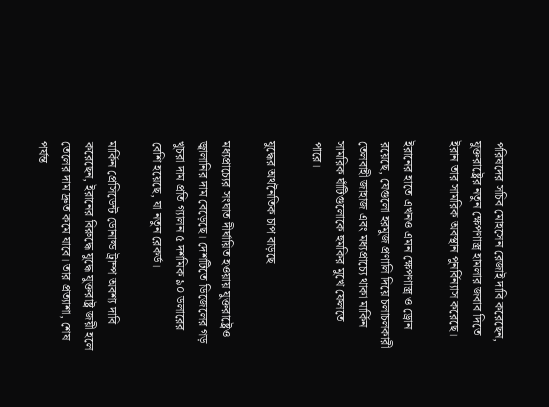পরিষদের সচিব মোহসেন রেজাই দাবি করেছেন, যুক্তরাষ্ট্রের নতুন ক্ষেপণাস্ত্র হামলার জবাব দিতে ইরান তার সামরিক অবস্থান পুনর্বিন্যাস করেছে।

ইরানের হাতে এখনও এমন ক্ষেপণাস্ত্র ও ড্রোন রয়েছে, যেগুলো হরমুজ প্রণালি দিয়ে চলাচলকারী তেলবাহী জাহাজ এবং মধ্যপ্রাচ্যে থাকা মার্কিন সামরিক ঘাঁটিগুলোকে হুমকির মুখে ফেলতে পারে।

যুদ্ধের অর্থনৈতিক চাপ বাড়ছে

মধ্যপ্রাচ্যের সংঘাত দীর্ঘায়িত হওয়ায় যুক্তরাষ্ট্রেও জ্বালানির দাম বেড়েছে। দেশটিতে ডিজেলের গড় খুচরা দাম প্রতি গ্যালন ৫ দশমিক ৯০ ডলারের বেশি হয়েছে, যা নতুন রেকর্ড।

মার্কিন প্রেসিডেন্ট ডোনাল্ড ট্রাম্প অবশ্য দাবি করেছেন, ইরানের বিরুদ্ধে যুদ্ধে যুক্তরাষ্ট্র জয়ী হলে তেলের দাম দ্রুত কমে যাবে। তার প্রত্যাশা, শেষ পর্যন্ত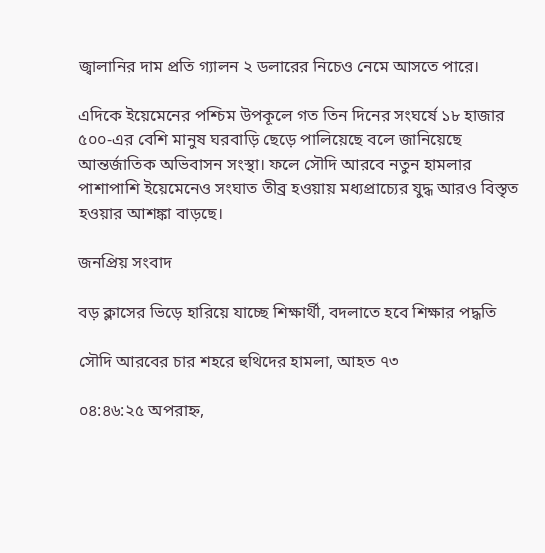জ্বালানির দাম প্রতি গ্যালন ২ ডলারের নিচেও নেমে আসতে পারে।

এদিকে ইয়েমেনের পশ্চিম উপকূলে গত তিন দিনের সংঘর্ষে ১৮ হাজার ৫০০-এর বেশি মানুষ ঘরবাড়ি ছেড়ে পালিয়েছে বলে জানিয়েছে আন্তর্জাতিক অভিবাসন সংস্থা। ফলে সৌদি আরবে নতুন হামলার পাশাপাশি ইয়েমেনেও সংঘাত তীব্র হওয়ায় মধ্যপ্রাচ্যের যুদ্ধ আরও বিস্তৃত হওয়ার আশঙ্কা বাড়ছে।

জনপ্রিয় সংবাদ

বড় ক্লাসের ভিড়ে হারিয়ে যাচ্ছে শিক্ষার্থী, বদলাতে হবে শিক্ষার পদ্ধতি

সৌদি আরবের চার শহরে হুথিদের হামলা, আহত ৭৩

০৪:৪৬:২৫ অপরাহ্ন,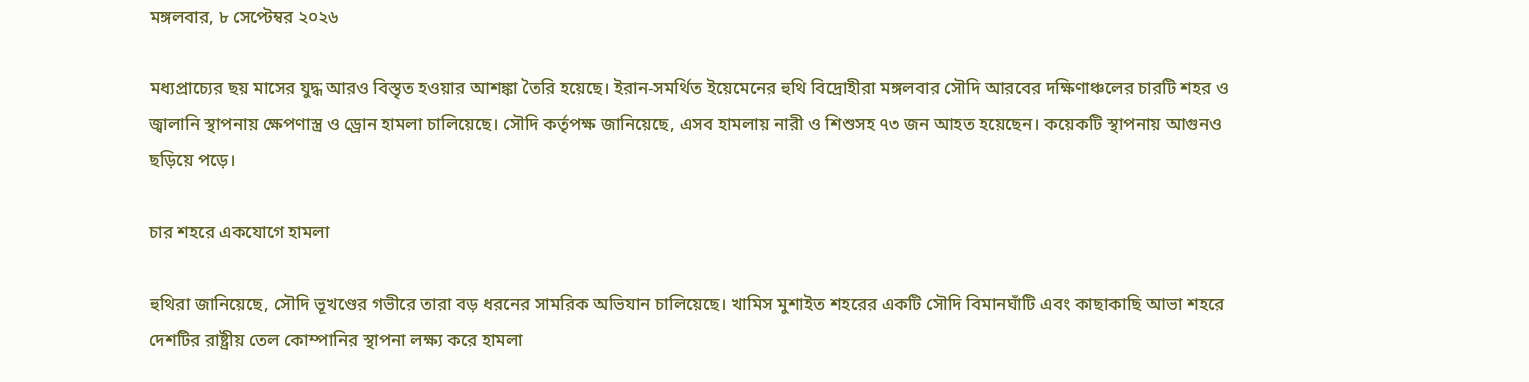মঙ্গলবার, ৮ সেপ্টেম্বর ২০২৬

মধ্যপ্রাচ্যের ছয় মাসের যুদ্ধ আরও বিস্তৃত হওয়ার আশঙ্কা তৈরি হয়েছে। ইরান-সমর্থিত ইয়েমেনের হুথি বিদ্রোহীরা মঙ্গলবার সৌদি আরবের দক্ষিণাঞ্চলের চারটি শহর ও জ্বালানি স্থাপনায় ক্ষেপণাস্ত্র ও ড্রোন হামলা চালিয়েছে। সৌদি কর্তৃপক্ষ জানিয়েছে, এসব হামলায় নারী ও শিশুসহ ৭৩ জন আহত হয়েছেন। কয়েকটি স্থাপনায় আগুনও ছড়িয়ে পড়ে।

চার শহরে একযোগে হামলা

হুথিরা জানিয়েছে, সৌদি ভূখণ্ডের গভীরে তারা বড় ধরনের সামরিক অভিযান চালিয়েছে। খামিস মুশাইত শহরের একটি সৌদি বিমানঘাঁটি এবং কাছাকাছি আভা শহরে দেশটির রাষ্ট্রীয় তেল কোম্পানির স্থাপনা লক্ষ্য করে হামলা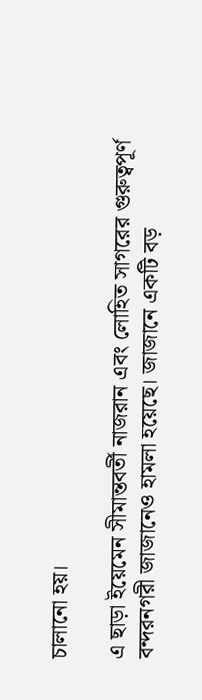চালানো হয়।

এ ছাড়া ইয়েমেন সীমান্তবর্তী নাজরান এবং লোহিত সাগরের গুরুত্বপূর্ণ বন্দরনগরী জাজানেও হামলা হয়েছে। জাজানে একটি বড়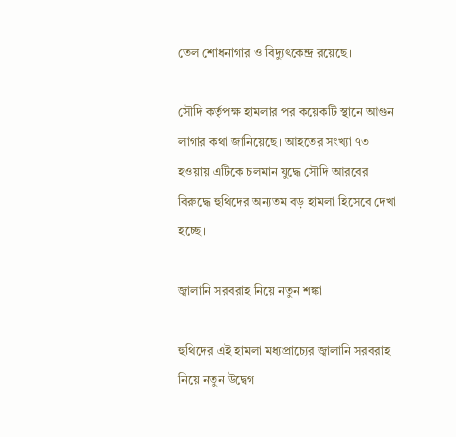তেল শোধনাগার ও বিদ্যুৎকেন্দ্র রয়েছে।

সৌদি কর্তৃপক্ষ হামলার পর কয়েকটি স্থানে আগুন লাগার কথা জানিয়েছে। আহতের সংখ্যা ৭৩ হওয়ায় এটিকে চলমান যুদ্ধে সৌদি আরবের বিরুদ্ধে হুথিদের অন্যতম বড় হামলা হিসেবে দেখা হচ্ছে।

জ্বালানি সরবরাহ নিয়ে নতুন শঙ্কা

হুথিদের এই হামলা মধ্যপ্রাচ্যের জ্বালানি সরবরাহ নিয়ে নতুন উদ্বেগ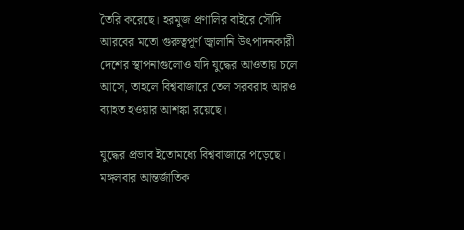তৈরি করেছে। হরমুজ প্রণালির বাইরে সৌদি আরবের মতো গুরুত্বপূর্ণ জ্বালানি উৎপাদনকারী দেশের স্থাপনাগুলোও যদি যুদ্ধের আওতায় চলে আসে, তাহলে বিশ্ববাজারে তেল সরবরাহ আরও ব্যাহত হওয়ার আশঙ্কা রয়েছে।

যুদ্ধের প্রভাব ইতোমধ্যে বিশ্ববাজারে পড়েছে। মঙ্গলবার আন্তর্জাতিক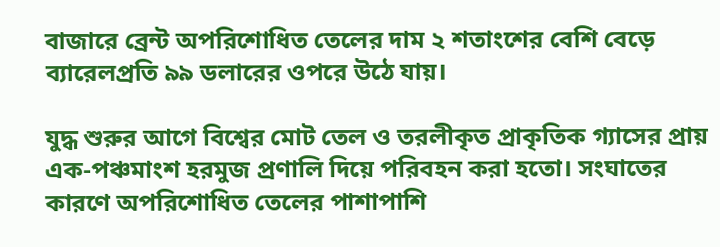বাজারে ব্রেন্ট অপরিশোধিত তেলের দাম ২ শতাংশের বেশি বেড়ে ব্যারেলপ্রতি ৯৯ ডলারের ওপরে উঠে যায়।

যুদ্ধ শুরুর আগে বিশ্বের মোট তেল ও তরলীকৃত প্রাকৃতিক গ্যাসের প্রায় এক-পঞ্চমাংশ হরমুজ প্রণালি দিয়ে পরিবহন করা হতো। সংঘাতের কারণে অপরিশোধিত তেলের পাশাপাশি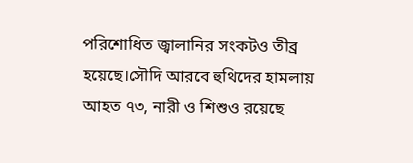পরিশোধিত জ্বালানির সংকটও তীব্র হয়েছে।সৌদি আরবে হুথিদের হামলায় আহত ৭৩, নারী ও শিশুও রয়েছে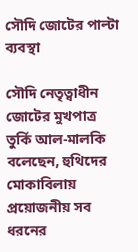সৌদি জোটের পাল্টা ব্যবস্থা

সৌদি নেতৃত্বাধীন জোটের মুখপাত্র তুর্কি আল-মালকি বলেছেন, হুথিদের মোকাবিলায় প্রয়োজনীয় সব ধরনের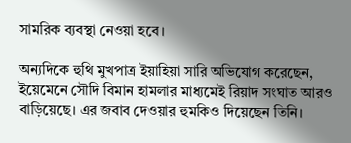সামরিক ব্যবস্থা নেওয়া হবে।

অন্যদিকে হুথি মুখপাত্র ইয়াহিয়া সারি অভিযোগ করেছেন, ইয়েমেনে সৌদি বিমান হামলার মাধ্যমেই রিয়াদ সংঘাত আরও বাড়িয়েছে। এর জবাব দেওয়ার হুমকিও দিয়েছেন তিনি।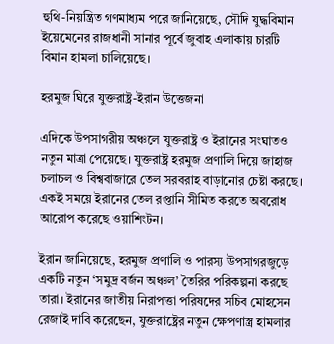হুথি-নিয়ন্ত্রিত গণমাধ্যম পরে জানিয়েছে, সৌদি যুদ্ধবিমান ইয়েমেনের রাজধানী সানার পূর্বে জুবাহ এলাকায় চারটি বিমান হামলা চালিয়েছে।

হরমুজ ঘিরে যুক্তরাষ্ট্র-ইরান উত্তেজনা

এদিকে উপসাগরীয় অঞ্চলে যুক্তরাষ্ট্র ও ইরানের সংঘাতও নতুন মাত্রা পেয়েছে। যুক্তরাষ্ট্র হরমুজ প্রণালি দিয়ে জাহাজ চলাচল ও বিশ্ববাজারে তেল সরবরাহ বাড়ানোর চেষ্টা করছে। একই সময়ে ইরানের তেল রপ্তানি সীমিত করতে অবরোধ আরোপ করেছে ওয়াশিংটন।

ইরান জানিয়েছে, হরমুজ প্রণালি ও পারস্য উপসাগরজুড়ে একটি নতুন ‘সমুদ্র বর্জন অঞ্চল’ তৈরির পরিকল্পনা করছে তারা। ইরানের জাতীয় নিরাপত্তা পরিষদের সচিব মোহসেন রেজাই দাবি করেছেন, যুক্তরাষ্ট্রের নতুন ক্ষেপণাস্ত্র হামলার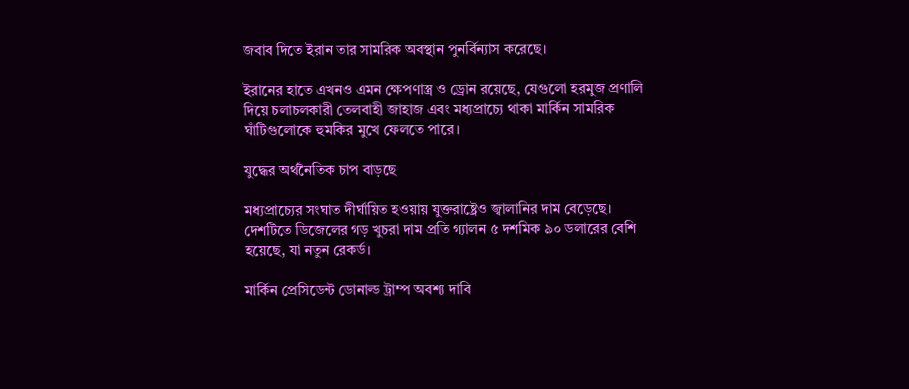জবাব দিতে ইরান তার সামরিক অবস্থান পুনর্বিন্যাস করেছে।

ইরানের হাতে এখনও এমন ক্ষেপণাস্ত্র ও ড্রোন রয়েছে, যেগুলো হরমুজ প্রণালি দিয়ে চলাচলকারী তেলবাহী জাহাজ এবং মধ্যপ্রাচ্যে থাকা মার্কিন সামরিক ঘাঁটিগুলোকে হুমকির মুখে ফেলতে পারে।

যুদ্ধের অর্থনৈতিক চাপ বাড়ছে

মধ্যপ্রাচ্যের সংঘাত দীর্ঘায়িত হওয়ায় যুক্তরাষ্ট্রেও জ্বালানির দাম বেড়েছে। দেশটিতে ডিজেলের গড় খুচরা দাম প্রতি গ্যালন ৫ দশমিক ৯০ ডলারের বেশি হয়েছে, যা নতুন রেকর্ড।

মার্কিন প্রেসিডেন্ট ডোনাল্ড ট্রাম্প অবশ্য দাবি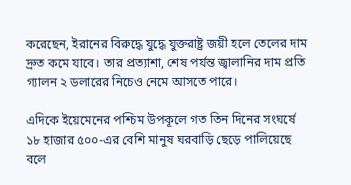করেছেন, ইরানের বিরুদ্ধে যুদ্ধে যুক্তরাষ্ট্র জয়ী হলে তেলের দাম দ্রুত কমে যাবে। তার প্রত্যাশা, শেষ পর্যন্ত জ্বালানির দাম প্রতি গ্যালন ২ ডলারের নিচেও নেমে আসতে পারে।

এদিকে ইয়েমেনের পশ্চিম উপকূলে গত তিন দিনের সংঘর্ষে ১৮ হাজার ৫০০-এর বেশি মানুষ ঘরবাড়ি ছেড়ে পালিয়েছে বলে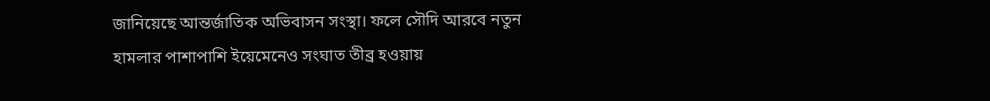জানিয়েছে আন্তর্জাতিক অভিবাসন সংস্থা। ফলে সৌদি আরবে নতুন হামলার পাশাপাশি ইয়েমেনেও সংঘাত তীব্র হওয়ায়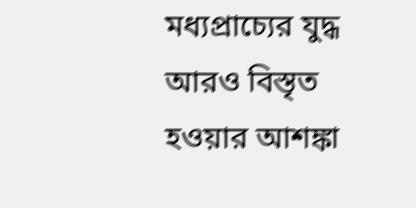মধ্যপ্রাচ্যের যুদ্ধ আরও বিস্তৃত হওয়ার আশঙ্কা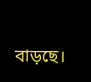বাড়ছে।